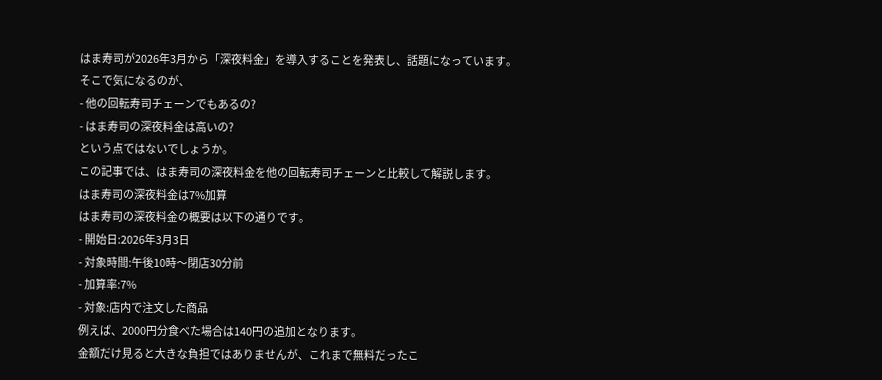はま寿司が2026年3月から「深夜料金」を導入することを発表し、話題になっています。
そこで気になるのが、
- 他の回転寿司チェーンでもあるの?
- はま寿司の深夜料金は高いの?
という点ではないでしょうか。
この記事では、はま寿司の深夜料金を他の回転寿司チェーンと比較して解説します。
はま寿司の深夜料金は7%加算
はま寿司の深夜料金の概要は以下の通りです。
- 開始日:2026年3月3日
- 対象時間:午後10時〜閉店30分前
- 加算率:7%
- 対象:店内で注文した商品
例えば、2000円分食べた場合は140円の追加となります。
金額だけ見ると大きな負担ではありませんが、これまで無料だったこ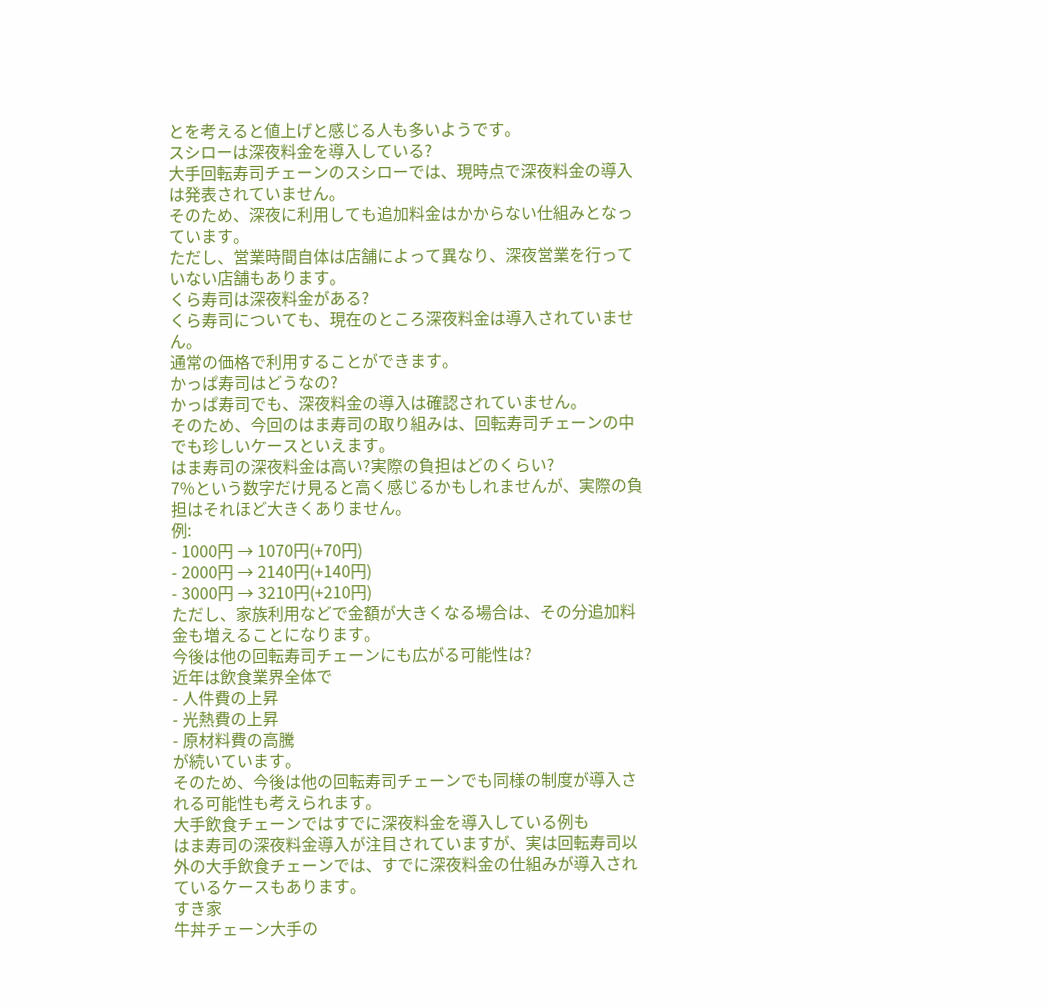とを考えると値上げと感じる人も多いようです。
スシローは深夜料金を導入している?
大手回転寿司チェーンのスシローでは、現時点で深夜料金の導入は発表されていません。
そのため、深夜に利用しても追加料金はかからない仕組みとなっています。
ただし、営業時間自体は店舗によって異なり、深夜営業を行っていない店舗もあります。
くら寿司は深夜料金がある?
くら寿司についても、現在のところ深夜料金は導入されていません。
通常の価格で利用することができます。
かっぱ寿司はどうなの?
かっぱ寿司でも、深夜料金の導入は確認されていません。
そのため、今回のはま寿司の取り組みは、回転寿司チェーンの中でも珍しいケースといえます。
はま寿司の深夜料金は高い?実際の負担はどのくらい?
7%という数字だけ見ると高く感じるかもしれませんが、実際の負担はそれほど大きくありません。
例:
- 1000円 → 1070円(+70円)
- 2000円 → 2140円(+140円)
- 3000円 → 3210円(+210円)
ただし、家族利用などで金額が大きくなる場合は、その分追加料金も増えることになります。
今後は他の回転寿司チェーンにも広がる可能性は?
近年は飲食業界全体で
- 人件費の上昇
- 光熱費の上昇
- 原材料費の高騰
が続いています。
そのため、今後は他の回転寿司チェーンでも同様の制度が導入される可能性も考えられます。
大手飲食チェーンではすでに深夜料金を導入している例も
はま寿司の深夜料金導入が注目されていますが、実は回転寿司以外の大手飲食チェーンでは、すでに深夜料金の仕組みが導入されているケースもあります。
すき家
牛丼チェーン大手の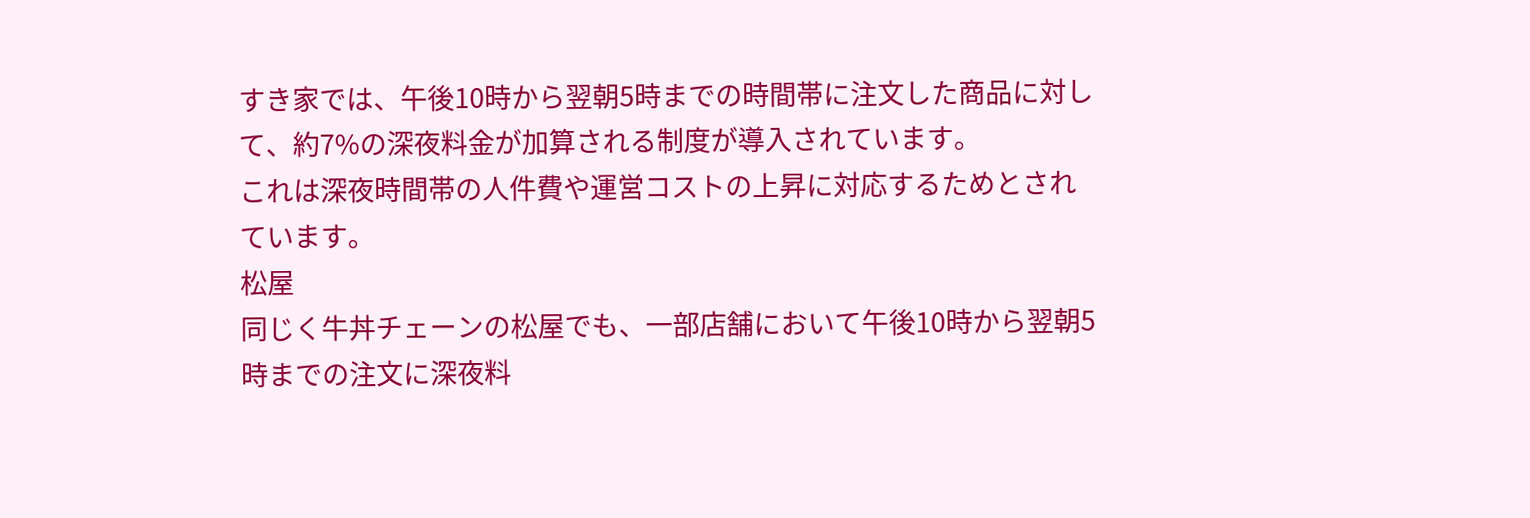すき家では、午後10時から翌朝5時までの時間帯に注文した商品に対して、約7%の深夜料金が加算される制度が導入されています。
これは深夜時間帯の人件費や運営コストの上昇に対応するためとされています。
松屋
同じく牛丼チェーンの松屋でも、一部店舗において午後10時から翌朝5時までの注文に深夜料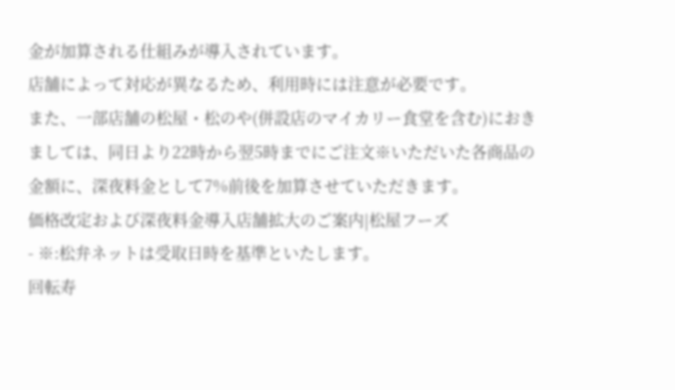金が加算される仕組みが導入されています。
店舗によって対応が異なるため、利用時には注意が必要です。
また、一部店舗の松屋・松のや(併設店のマイカリー食堂を含む)におきましては、同日より22時から翌5時までにご注文※いただいた各商品の金額に、深夜料金として7%前後を加算させていただきます。
価格改定および深夜料金導入店舗拡大のご案内|松屋フーズ
- ※:松弁ネットは受取日時を基準といたします。
回転寿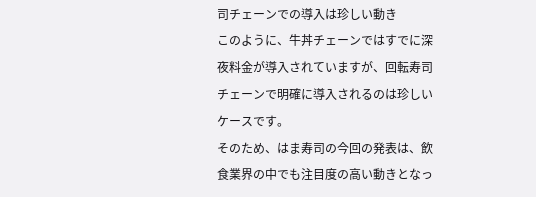司チェーンでの導入は珍しい動き
このように、牛丼チェーンではすでに深夜料金が導入されていますが、回転寿司チェーンで明確に導入されるのは珍しいケースです。
そのため、はま寿司の今回の発表は、飲食業界の中でも注目度の高い動きとなっ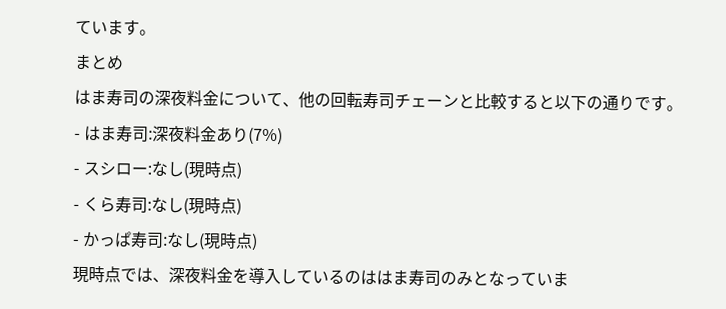ています。
まとめ
はま寿司の深夜料金について、他の回転寿司チェーンと比較すると以下の通りです。
- はま寿司:深夜料金あり(7%)
- スシロー:なし(現時点)
- くら寿司:なし(現時点)
- かっぱ寿司:なし(現時点)
現時点では、深夜料金を導入しているのははま寿司のみとなっていま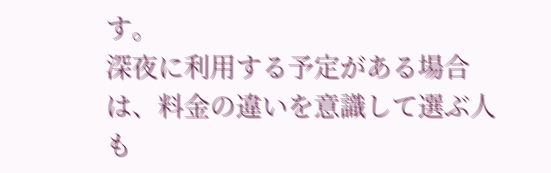す。
深夜に利用する予定がある場合は、料金の違いを意識して選ぶ人も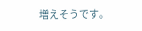増えそうです。